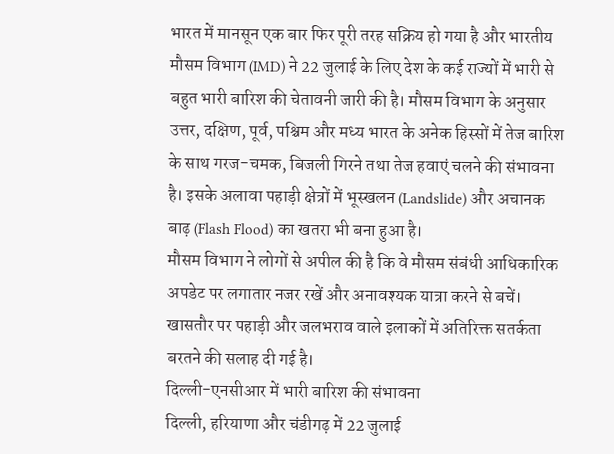भारत में मानसून एक बार फिर पूरी तरह सक्रिय हो गया है और भारतीय मौसम विभाग (IMD) ने 22 जुलाई के लिए देश के कई राज्यों में भारी से बहुत भारी बारिश की चेतावनी जारी की है। मौसम विभाग के अनुसार उत्तर, दक्षिण, पूर्व, पश्चिम और मध्य भारत के अनेक हिस्सों में तेज बारिश के साथ गरज-चमक, बिजली गिरने तथा तेज हवाएं चलने की संभावना है। इसके अलावा पहाड़ी क्षेत्रों में भूस्खलन (Landslide) और अचानक बाढ़ (Flash Flood) का खतरा भी बना हुआ है।
मौसम विभाग ने लोगों से अपील की है कि वे मौसम संबंधी आधिकारिक अपडेट पर लगातार नजर रखें और अनावश्यक यात्रा करने से बचें। खासतौर पर पहाड़ी और जलभराव वाले इलाकों में अतिरिक्त सतर्कता बरतने की सलाह दी गई है।
दिल्ली-एनसीआर में भारी बारिश की संभावना
दिल्ली, हरियाणा और चंडीगढ़ में 22 जुलाई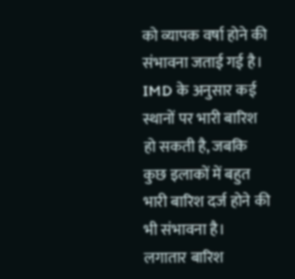को व्यापक वर्षा होने की संभावना जताई गई है। IMD के अनुसार कई स्थानों पर भारी बारिश हो सकती है, जबकि कुछ इलाकों में बहुत भारी बारिश दर्ज होने की भी संभावना है। लगातार बारिश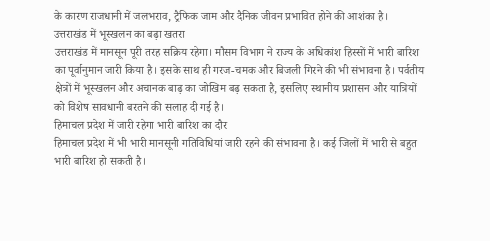के कारण राजधानी में जलभराव, ट्रैफिक जाम और दैनिक जीवन प्रभावित होने की आशंका है।
उत्तराखंड में भूस्खलन का बढ़ा खतरा
उत्तराखंड में मानसून पूरी तरह सक्रिय रहेगा। मौसम विभाग ने राज्य के अधिकांश हिस्सों में भारी बारिश का पूर्वानुमान जारी किया है। इसके साथ ही गरज-चमक और बिजली गिरने की भी संभावना है। पर्वतीय क्षेत्रों में भूस्खलन और अचानक बाढ़ का जोखिम बढ़ सकता है, इसलिए स्थानीय प्रशासन और यात्रियों को विशेष सावधानी बरतने की सलाह दी गई है।
हिमाचल प्रदेश में जारी रहेगा भारी बारिश का दौर
हिमाचल प्रदेश में भी भारी मानसूनी गतिविधियां जारी रहने की संभावना है। कई जिलों में भारी से बहुत भारी बारिश हो सकती है।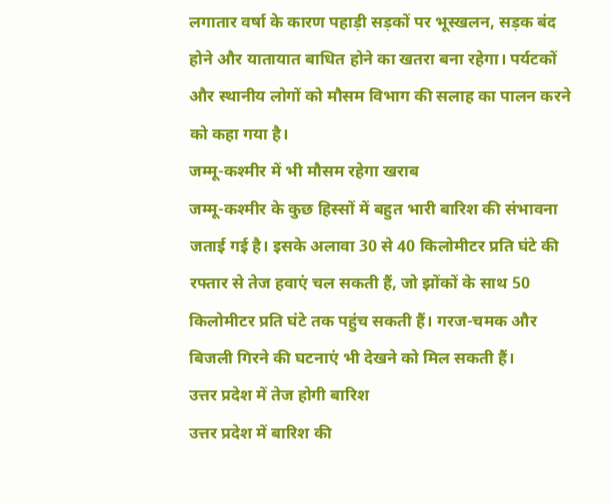लगातार वर्षा के कारण पहाड़ी सड़कों पर भूस्खलन, सड़क बंद होने और यातायात बाधित होने का खतरा बना रहेगा। पर्यटकों और स्थानीय लोगों को मौसम विभाग की सलाह का पालन करने को कहा गया है।
जम्मू-कश्मीर में भी मौसम रहेगा खराब
जम्मू-कश्मीर के कुछ हिस्सों में बहुत भारी बारिश की संभावना जताई गई है। इसके अलावा 30 से 40 किलोमीटर प्रति घंटे की रफ्तार से तेज हवाएं चल सकती हैं, जो झोंकों के साथ 50 किलोमीटर प्रति घंटे तक पहुंच सकती हैं। गरज-चमक और बिजली गिरने की घटनाएं भी देखने को मिल सकती हैं।
उत्तर प्रदेश में तेज होगी बारिश
उत्तर प्रदेश में बारिश की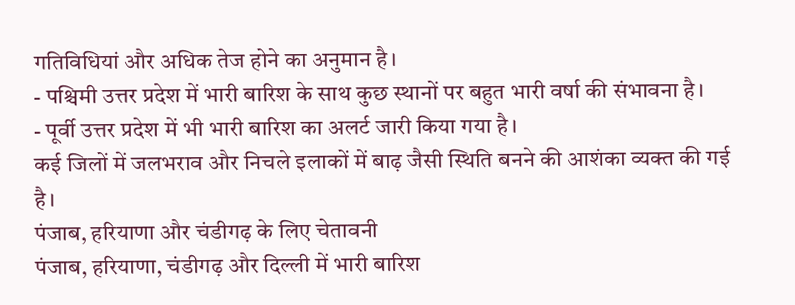गतिविधियां और अधिक तेज होने का अनुमान है।
- पश्चिमी उत्तर प्रदेश में भारी बारिश के साथ कुछ स्थानों पर बहुत भारी वर्षा की संभावना है।
- पूर्वी उत्तर प्रदेश में भी भारी बारिश का अलर्ट जारी किया गया है।
कई जिलों में जलभराव और निचले इलाकों में बाढ़ जैसी स्थिति बनने की आशंका व्यक्त की गई है।
पंजाब, हरियाणा और चंडीगढ़ के लिए चेतावनी
पंजाब, हरियाणा, चंडीगढ़ और दिल्ली में भारी बारिश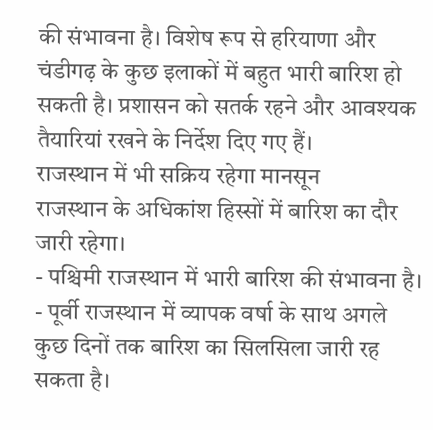की संभावना है। विशेष रूप से हरियाणा और चंडीगढ़ के कुछ इलाकों में बहुत भारी बारिश हो सकती है। प्रशासन को सतर्क रहने और आवश्यक तैयारियां रखने के निर्देश दिए गए हैं।
राजस्थान में भी सक्रिय रहेगा मानसून
राजस्थान के अधिकांश हिस्सों में बारिश का दौर जारी रहेगा।
- पश्चिमी राजस्थान में भारी बारिश की संभावना है।
- पूर्वी राजस्थान में व्यापक वर्षा के साथ अगले कुछ दिनों तक बारिश का सिलसिला जारी रह सकता है।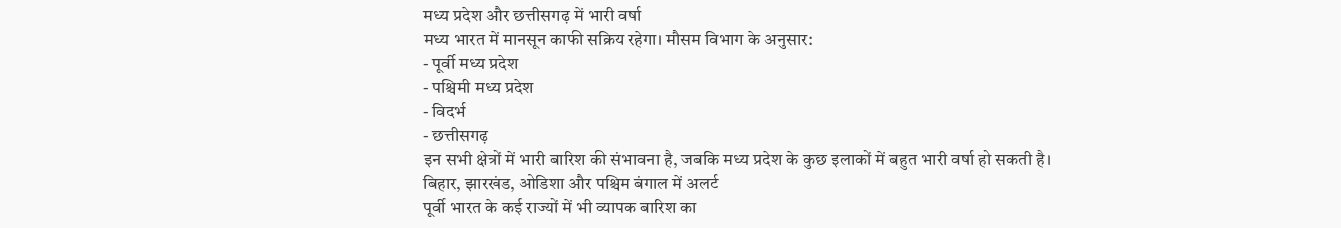मध्य प्रदेश और छत्तीसगढ़ में भारी वर्षा
मध्य भारत में मानसून काफी सक्रिय रहेगा। मौसम विभाग के अनुसार:
- पूर्वी मध्य प्रदेश
- पश्चिमी मध्य प्रदेश
- विदर्भ
- छत्तीसगढ़
इन सभी क्षेत्रों में भारी बारिश की संभावना है, जबकि मध्य प्रदेश के कुछ इलाकों में बहुत भारी वर्षा हो सकती है।
बिहार, झारखंड, ओडिशा और पश्चिम बंगाल में अलर्ट
पूर्वी भारत के कई राज्यों में भी व्यापक बारिश का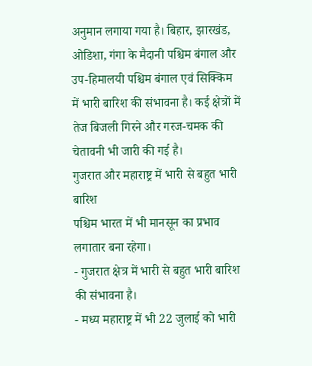अनुमान लगाया गया है। बिहार, झारखंड, ओडिशा, गंगा के मैदानी पश्चिम बंगाल और उप-हिमालयी पश्चिम बंगाल एवं सिक्किम में भारी बारिश की संभावना है। कई क्षेत्रों में तेज बिजली गिरने और गरज-चमक की चेतावनी भी जारी की गई है।
गुजरात और महाराष्ट्र में भारी से बहुत भारी बारिश
पश्चिम भारत में भी मानसून का प्रभाव लगातार बना रहेगा।
- गुजरात क्षेत्र में भारी से बहुत भारी बारिश की संभावना है।
- मध्य महाराष्ट्र में भी 22 जुलाई को भारी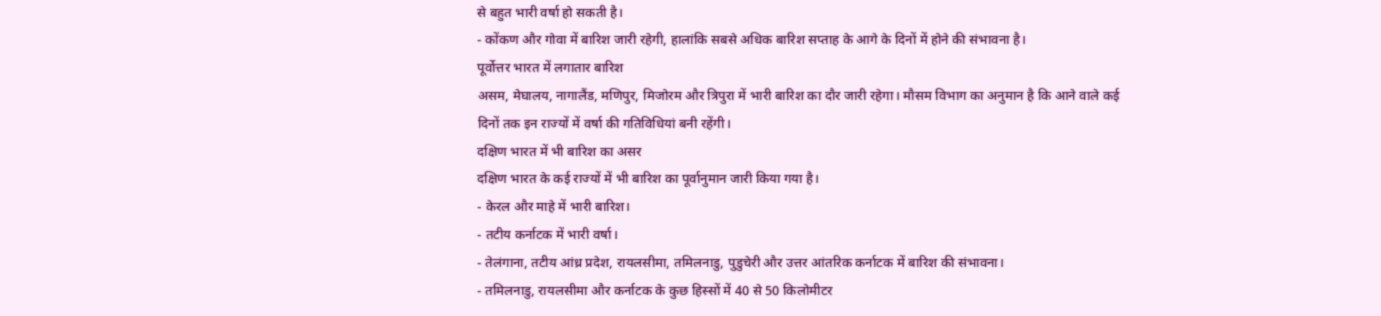से बहुत भारी वर्षा हो सकती है।
- कोंकण और गोवा में बारिश जारी रहेगी, हालांकि सबसे अधिक बारिश सप्ताह के आगे के दिनों में होने की संभावना है।
पूर्वोत्तर भारत में लगातार बारिश
असम, मेघालय, नागालैंड, मणिपुर, मिजोरम और त्रिपुरा में भारी बारिश का दौर जारी रहेगा। मौसम विभाग का अनुमान है कि आने वाले कई दिनों तक इन राज्यों में वर्षा की गतिविधियां बनी रहेंगी।
दक्षिण भारत में भी बारिश का असर
दक्षिण भारत के कई राज्यों में भी बारिश का पूर्वानुमान जारी किया गया है।
- केरल और माहे में भारी बारिश।
- तटीय कर्नाटक में भारी वर्षा।
- तेलंगाना, तटीय आंध्र प्रदेश, रायलसीमा, तमिलनाडु, पुडुचेरी और उत्तर आंतरिक कर्नाटक में बारिश की संभावना।
- तमिलनाडु, रायलसीमा और कर्नाटक के कुछ हिस्सों में 40 से 50 किलोमीटर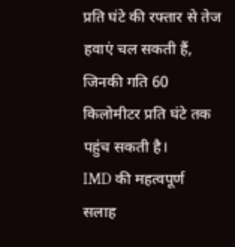प्रति घंटे की रफ्तार से तेज हवाएं चल सकती हैं, जिनकी गति 60 किलोमीटर प्रति घंटे तक पहुंच सकती है।
IMD की महत्वपूर्ण सलाह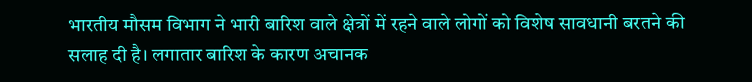भारतीय मौसम विभाग ने भारी बारिश वाले क्षेत्रों में रहने वाले लोगों को विशेष सावधानी बरतने की सलाह दी है। लगातार बारिश के कारण अचानक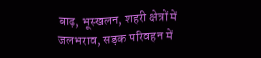बाढ़, भूस्खलन, शहरी क्षेत्रों में जलभराव, सड़क परिवहन में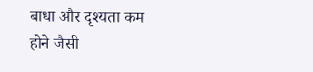बाधा और दृश्यता कम होने जैसी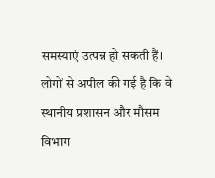समस्याएं उत्पन्न हो सकती हैं।
लोगों से अपील की गई है कि वे स्थानीय प्रशासन और मौसम विभाग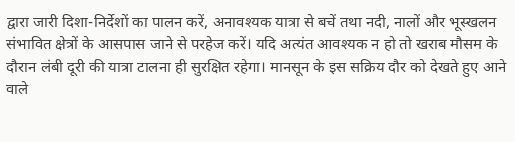द्वारा जारी दिशा-निर्देशों का पालन करें, अनावश्यक यात्रा से बचें तथा नदी, नालों और भूस्खलन संभावित क्षेत्रों के आसपास जाने से परहेज करें। यदि अत्यंत आवश्यक न हो तो खराब मौसम के दौरान लंबी दूरी की यात्रा टालना ही सुरक्षित रहेगा। मानसून के इस सक्रिय दौर को देखते हुए आने वाले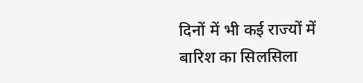दिनों में भी कई राज्यों में बारिश का सिलसिला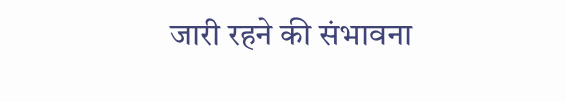जारी रहने की संभावना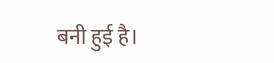बनी हुई है।